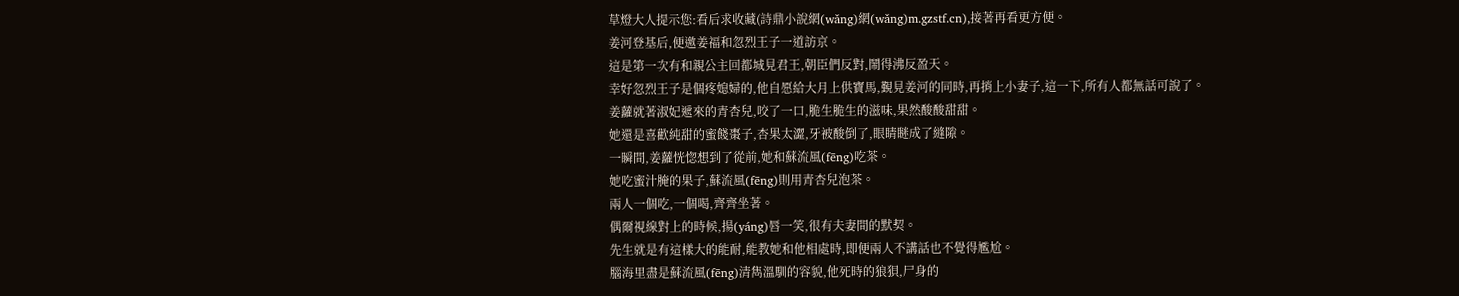草燈大人提示您:看后求收藏(詩鼎小說網(wǎng)網(wǎng)m.gzstf.cn),接著再看更方便。
姜河登基后,便邀姜福和忽烈王子一道訪京。
這是第一次有和親公主回都城見君王,朝臣們反對,鬧得沸反盈天。
幸好忽烈王子是個疼媳婦的,他自愿給大月上供寶馬,覲見姜河的同時,再捎上小妻子,這一下,所有人都無話可說了。
姜蘿就著淑妃遞來的青杏兒,咬了一口,脆生脆生的滋味,果然酸酸甜甜。
她還是喜歡純甜的蜜餞棗子,杏果太澀,牙被酸倒了,眼睛瞇成了縫隙。
一瞬間,姜蘿恍惚想到了從前,她和蘇流風(fēng)吃茶。
她吃蜜汁腌的果子,蘇流風(fēng)則用青杏兒泡茶。
兩人一個吃,一個喝,齊齊坐著。
偶爾視線對上的時候,揚(yáng)唇一笑,很有夫妻間的默契。
先生就是有這樣大的能耐,能教她和他相處時,即便兩人不講話也不覺得尷尬。
腦海里盡是蘇流風(fēng)清雋溫馴的容貌,他死時的狼狽,尸身的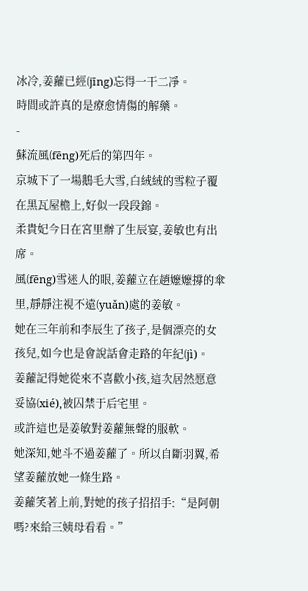冰冷,姜蘿已經(jīng)忘得一干二凈。
時間或許真的是療愈情傷的解藥。
-
蘇流風(fēng)死后的第四年。
京城下了一場鵝毛大雪,白絨絨的雪粒子覆在黑瓦屋檐上,好似一段段錦。
柔貴妃今日在宮里辦了生辰宴,姜敏也有出席。
風(fēng)雪迷人的眼,姜蘿立在趙嬤嬤撐的傘里,靜靜注視不遠(yuǎn)處的姜敏。
她在三年前和李辰生了孩子,是個漂亮的女孩兒,如今也是會說話會走路的年紀(jì)。
姜蘿記得她從來不喜歡小孩,這次居然愿意妥協(xié),被囚禁于后宅里。
或許這也是姜敏對姜蘿無聲的服軟。
她深知,她斗不過姜蘿了。所以自斷羽翼,希望姜蘿放她一條生路。
姜蘿笑著上前,對她的孩子招招手:“是阿朝嗎?來給三姨母看看。”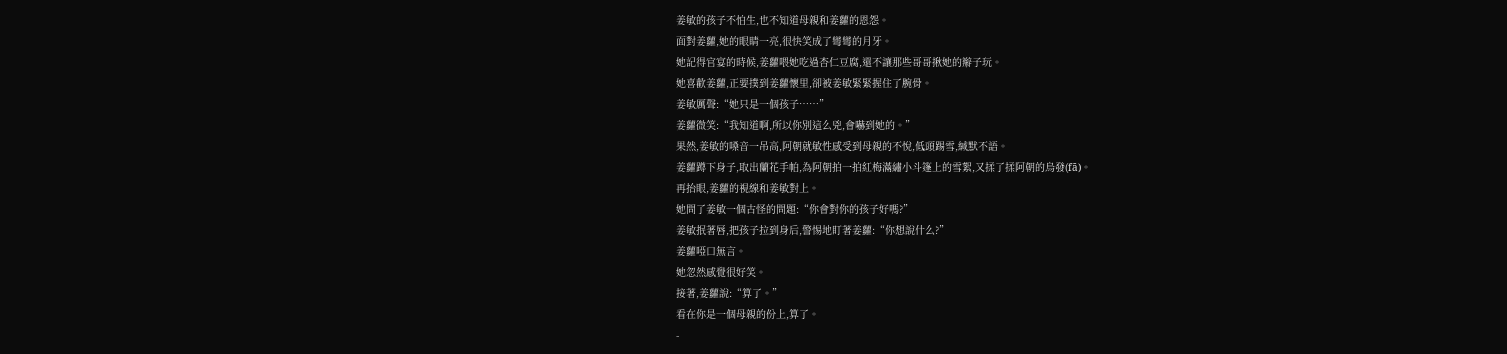姜敏的孩子不怕生,也不知道母親和姜蘿的恩怨。
面對姜蘿,她的眼睛一亮,很快笑成了彎彎的月牙。
她記得官宴的時候,姜蘿喂她吃過杏仁豆腐,還不讓那些哥哥揪她的辮子玩。
她喜歡姜蘿,正要撲到姜蘿懷里,卻被姜敏緊緊握住了腕骨。
姜敏厲聲:“她只是一個孩子……”
姜蘿微笑:“我知道啊,所以你別這么兇,會嚇到她的。”
果然,姜敏的嗓音一吊高,阿朝就敏性感受到母親的不悅,低頭踢雪,緘默不語。
姜蘿蹲下身子,取出蘭花手帕,為阿朝拍一拍紅梅滿繡小斗篷上的雪絮,又揉了揉阿朝的烏發(fā)。
再抬眼,姜蘿的視線和姜敏對上。
她問了姜敏一個古怪的問題:“你會對你的孩子好嗎?”
姜敏抿著唇,把孩子拉到身后,警惕地盯著姜蘿:“你想說什么?”
姜蘿啞口無言。
她忽然感覺很好笑。
接著,姜蘿說:“算了。”
看在你是一個母親的份上,算了。
-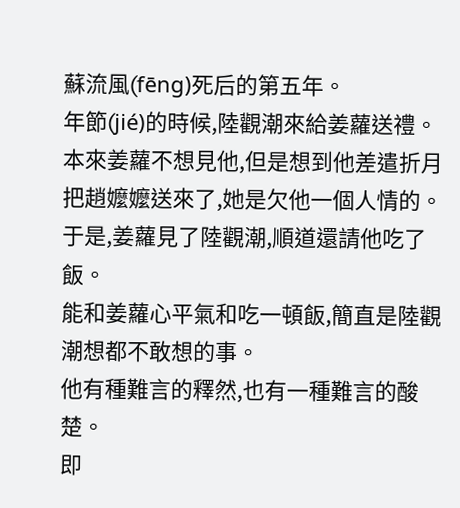蘇流風(fēng)死后的第五年。
年節(jié)的時候,陸觀潮來給姜蘿送禮。
本來姜蘿不想見他,但是想到他差遣折月把趙嬤嬤送來了,她是欠他一個人情的。
于是,姜蘿見了陸觀潮,順道還請他吃了飯。
能和姜蘿心平氣和吃一頓飯,簡直是陸觀潮想都不敢想的事。
他有種難言的釋然,也有一種難言的酸楚。
即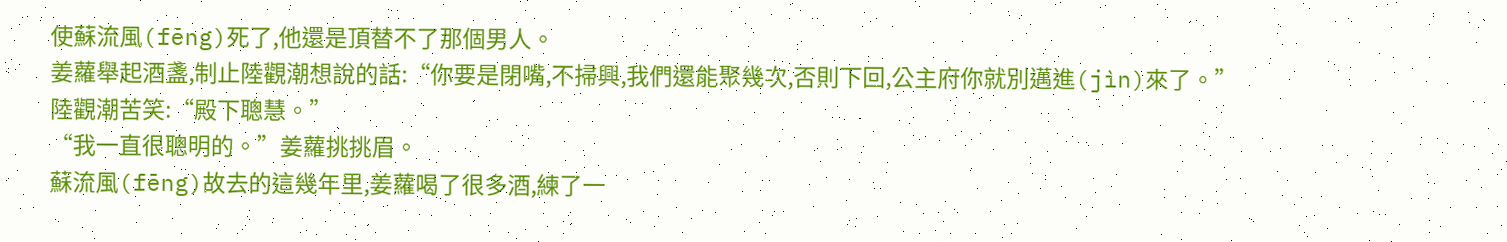使蘇流風(fēng)死了,他還是頂替不了那個男人。
姜蘿舉起酒盞,制止陸觀潮想說的話:“你要是閉嘴,不掃興,我們還能聚幾次,否則下回,公主府你就別邁進(jìn)來了。”
陸觀潮苦笑:“殿下聰慧。”
“我一直很聰明的。”姜蘿挑挑眉。
蘇流風(fēng)故去的這幾年里,姜蘿喝了很多酒,練了一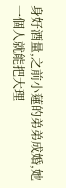身好酒量,之前小蓮的弟弟成婚,她一個人就能把大理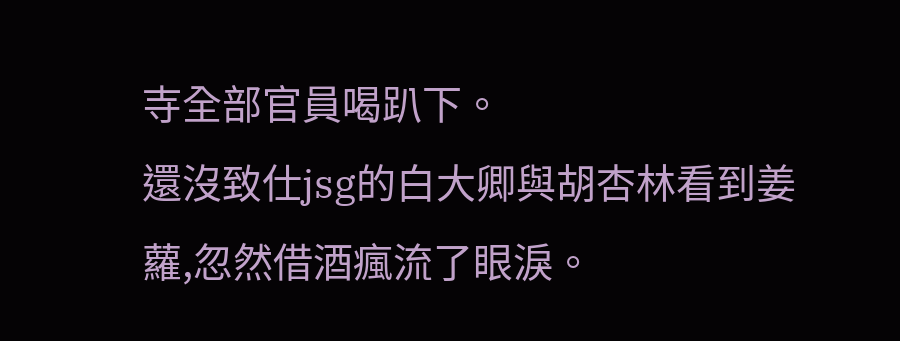寺全部官員喝趴下。
還沒致仕jsg的白大卿與胡杏林看到姜蘿,忽然借酒瘋流了眼淚。